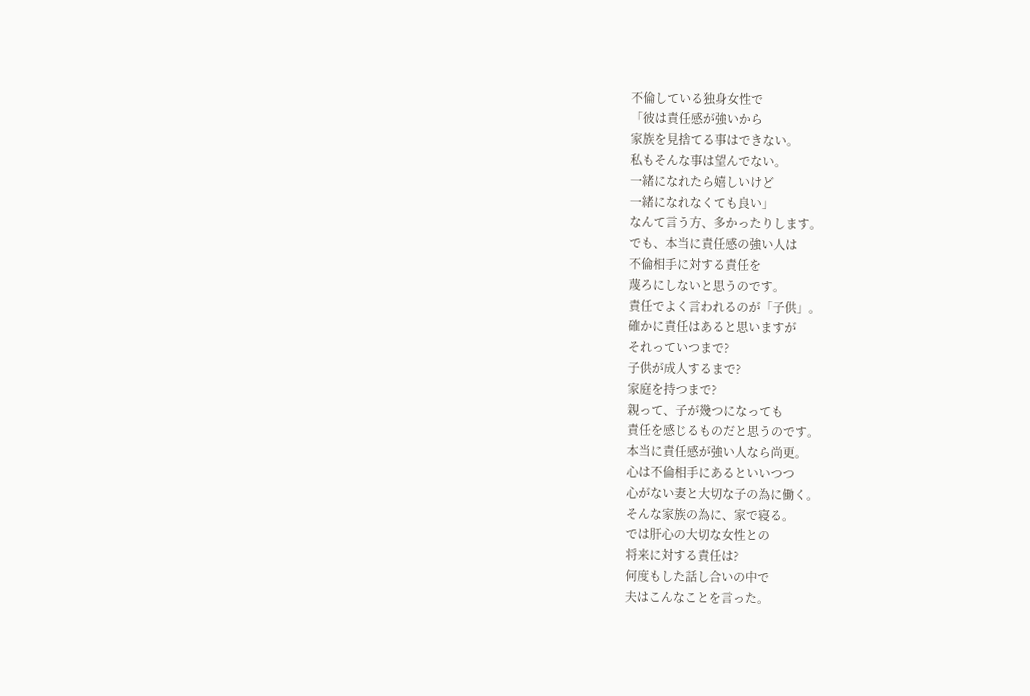不倫している独身女性で
「彼は責任感が強いから
家族を見捨てる事はできない。
私もそんな事は望んでない。
一緒になれたら嬉しいけど
一緒になれなくても良い」
なんて言う方、多かったりします。
でも、本当に責任感の強い人は
不倫相手に対する責任を
蔑ろにしないと思うのです。
責任でよく言われるのが「子供」。
確かに責任はあると思いますが
それっていつまで?
子供が成人するまで?
家庭を持つまで?
親って、子が幾つになっても
責任を感じるものだと思うのです。
本当に責任感が強い人なら尚更。
心は不倫相手にあるといいつつ
心がない妻と大切な子の為に働く。
そんな家族の為に、家で寝る。
では肝心の大切な女性との
将来に対する責任は?
何度もした話し合いの中で
夫はこんなことを言った。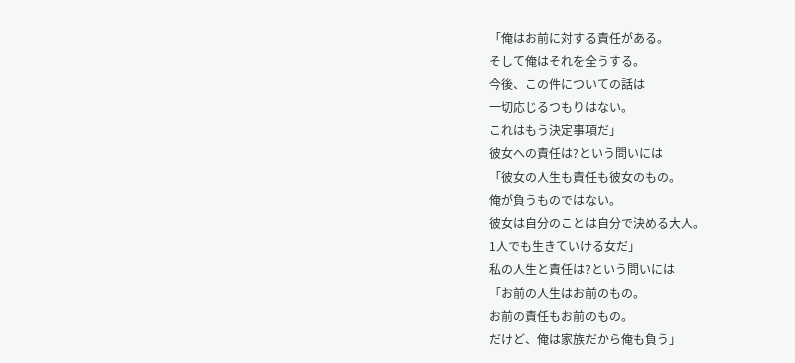「俺はお前に対する責任がある。
そして俺はそれを全うする。
今後、この件についての話は
一切応じるつもりはない。
これはもう決定事項だ」
彼女への責任は?という問いには
「彼女の人生も責任も彼女のもの。
俺が負うものではない。
彼女は自分のことは自分で決める大人。
1人でも生きていける女だ」
私の人生と責任は?という問いには
「お前の人生はお前のもの。
お前の責任もお前のもの。
だけど、俺は家族だから俺も負う」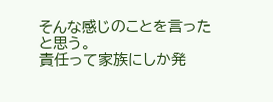そんな感じのことを言ったと思う。
責任って家族にしか発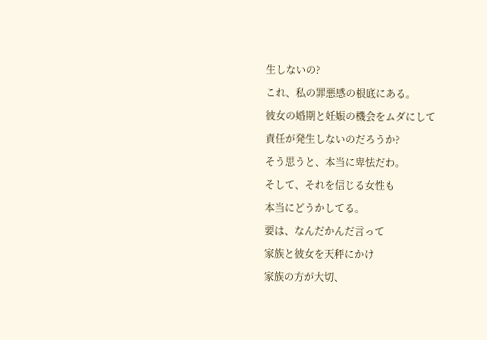生しないの?
これ、私の罪悪感の根底にある。
彼女の婚期と妊娠の機会をムダにして
責任が発生しないのだろうか?
そう思うと、本当に卑怯だわ。
そして、それを信じる女性も
本当にどうかしてる。
要は、なんだかんだ言って
家族と彼女を天秤にかけ
家族の方が大切、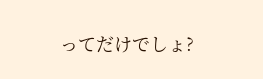ってだけでしょ?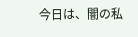今日は、闇の私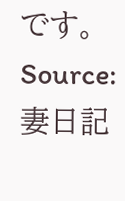です。
Source: 妻日記